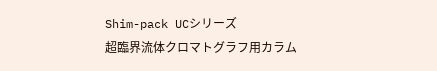Shim-pack UCシリーズ
超臨界流体クロマトグラフ用カラム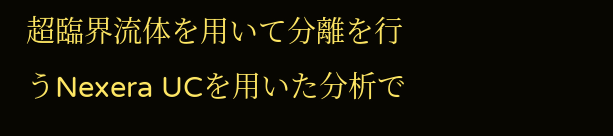超臨界流体を用いて分離を行うNexera UCを用いた分析で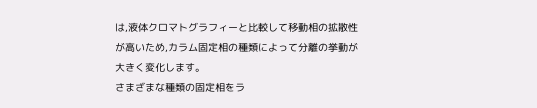は,液体クロマトグラフィーと比較して移動相の拡散性が高いため,カラム固定相の種類によって分離の挙動が大きく変化します。
さまざまな種類の固定相をラ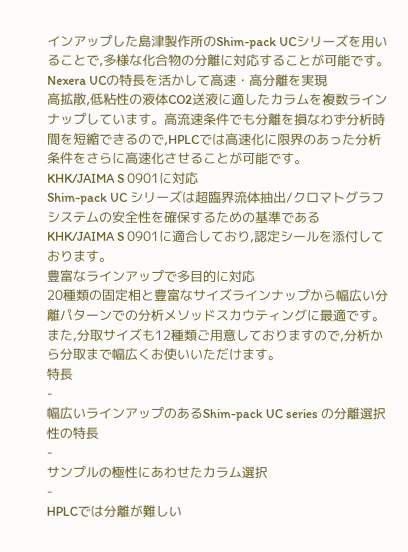インアップした島津製作所のShim-pack UCシリーズを用いることで,多様な化合物の分離に対応することが可能です。
Nexera UCの特長を活かして高速・高分離を実現
高拡散,低粘性の液体CO2送液に適したカラムを複数ラインナップしています。高流速条件でも分離を損なわず分析時間を短縮できるので,HPLCでは高速化に限界のあった分析条件をさらに高速化させることが可能です。
KHK/JAIMA S 0901に対応
Shim-pack UC シリーズは超臨界流体抽出/クロマトグラフシステムの安全性を確保するための基準である KHK/JAIMA S 0901に適合しており,認定シールを添付しております。
豊富なラインアップで多目的に対応
20種類の固定相と豊富なサイズラインナップから幅広い分離パターンでの分析メソッドスカウティングに最適です。また,分取サイズも12種類ご用意しておりますので,分析から分取まで幅広くお使いいただけます。
特長
-
幅広いラインアップのあるShim-pack UC series の分離選択性の特長
-
サンプルの極性にあわせたカラム選択
-
HPLCでは分離が難しい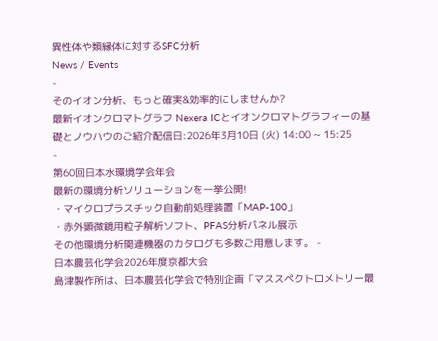異性体や類縁体に対するSFC分析
News / Events
-
そのイオン分析、もっと確実&効率的にしませんか?
最新イオンクロマトグラフ Nexera ICとイオンクロマトグラフィーの基礎とノウハウのご紹介配信日:2026年3月10日 (火) 14:00 ~ 15:25
-
第60回日本水環境学会年会
最新の環境分析ソリューションを一挙公開!
・マイクロプラスチック自動前処理装置「MAP-100」
・赤外顕微鏡用粒子解析ソフト、PFAS分析パネル展示
その他環境分析関連機器のカタログも多数ご用意します。 -
日本農芸化学会2026年度京都大会
島津製作所は、日本農芸化学会で特別企画「マススペクトロメトリー最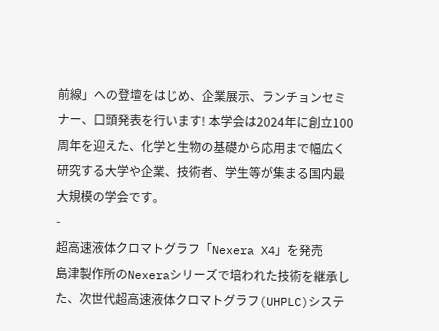前線」への登壇をはじめ、企業展示、ランチョンセミナー、口頭発表を行います! 本学会は2024年に創立100周年を迎えた、化学と生物の基礎から応用まで幅広く研究する大学や企業、技術者、学生等が集まる国内最大規模の学会です。
-
超高速液体クロマトグラフ「Nexera X4」を発売
島津製作所のNexeraシリーズで培われた技術を継承した、次世代超高速液体クロマトグラフ(UHPLC)システ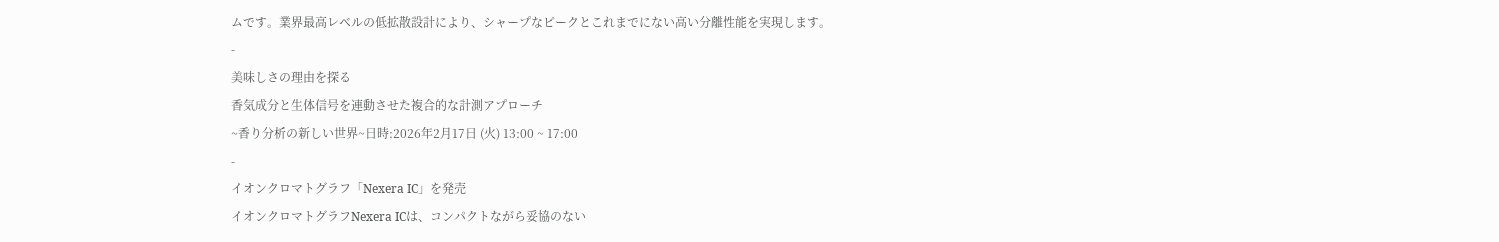ムです。業界最高レベルの低拡散設計により、シャープなピークとこれまでにない高い分離性能を実現します。
-
美味しさの理由を探る
香気成分と生体信号を連動させた複合的な計測アプローチ
~香り分析の新しい世界~日時:2026年2月17日 (火) 13:00 ~ 17:00
-
イオンクロマトグラフ「Nexera IC」を発売
イオンクロマトグラフNexera ICは、コンパクトながら妥協のない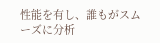性能を有し、誰もがスムーズに分析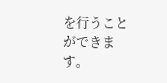を行うことができます。